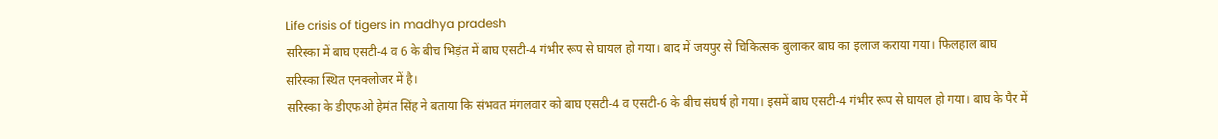Life crisis of tigers in madhya pradesh
सरिस्का में बाघ एसटी-4 व 6 के बीच भिड़ंत में बाघ एसटी-4 गंभीर रूप से घायल हो गया। बाद में जयपुर से चिकित्सक बुलाकर बाघ का इलाज कराया गया। फिलहाल बाघ सरिस्का स्थित एनक्लोजर में है।
सरिस्का के डीएफओ हेमंत सिंह ने बताया कि संभवत मंगलवार को बाघ एसटी-4 व एसटी-6 के बीच संघर्ष हो गया। इसमें बाघ एसटी-4 गंभीर रूप से घायल हो गया। बाघ के पैर में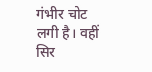गंभीर चोट लगी है। वहीं सिर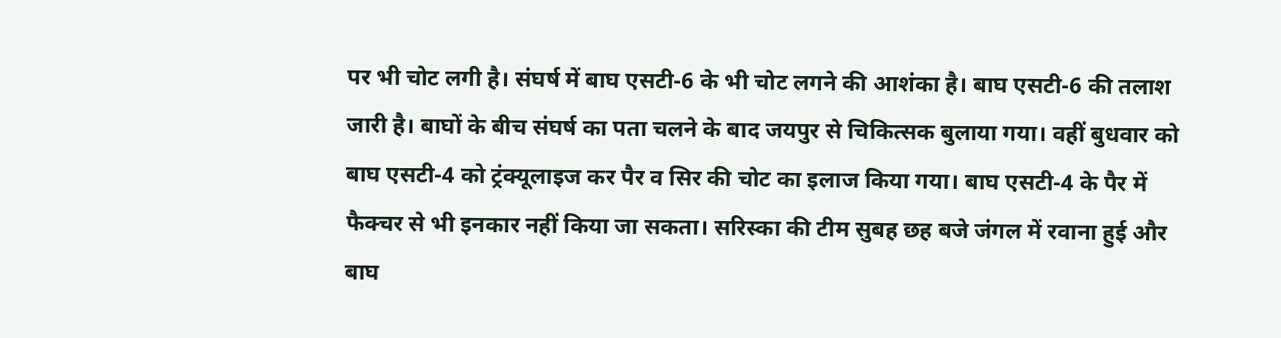पर भी चोट लगी है। संघर्ष में बाघ एसटी-6 के भी चोट लगने की आशंका है। बाघ एसटी-6 की तलाश जारी है। बाघों के बीच संघर्ष का पता चलने के बाद जयपुर से चिकित्सक बुलाया गया। वहीं बुधवार को बाघ एसटी-4 को ट्रंक्यूलाइज कर पैर व सिर की चोट का इलाज किया गया। बाघ एसटी-4 के पैर में फैक्चर से भी इनकार नहीं किया जा सकता। सरिस्का की टीम सुबह छह बजे जंगल में रवाना हुई और बाघ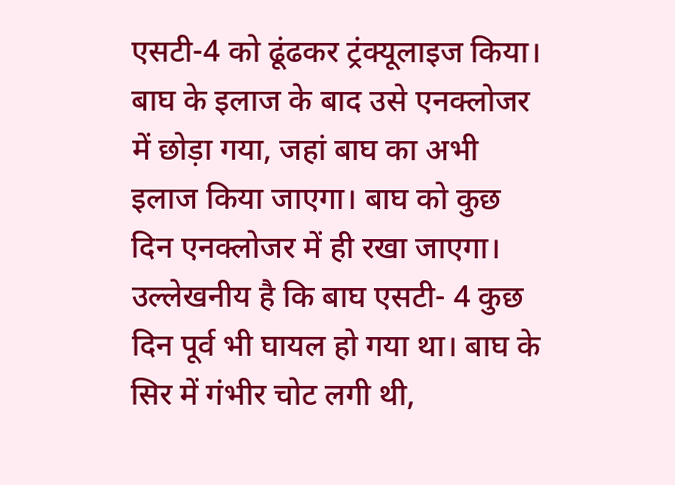एसटी-4 को ढूंढकर ट्रंक्यूलाइज किया। बाघ के इलाज के बाद उसे एनक्लोजर में छोड़ा गया, जहां बाघ का अभी इलाज किया जाएगा। बाघ को कुछ दिन एनक्लोजर में ही रखा जाएगा। उल्लेखनीय है कि बाघ एसटी- 4 कुछ दिन पूर्व भी घायल हो गया था। बाघ के सिर में गंभीर चोट लगी थी,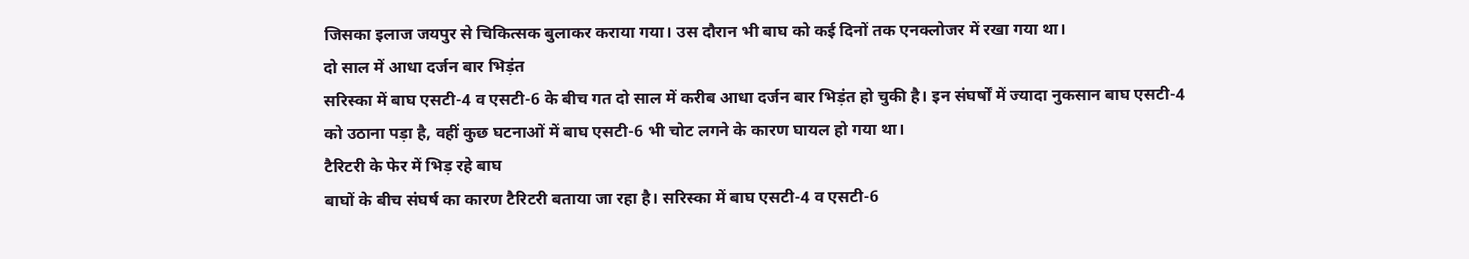जिसका इलाज जयपुर से चिकित्सक बुलाकर कराया गया। उस दौरान भी बाघ को कई दिनों तक एनक्लोजर में रखा गया था।
दो साल में आधा दर्जन बार भिड़ंत
सरिस्का में बाघ एसटी-4 व एसटी-6 के बीच गत दो साल में करीब आधा दर्जन बार भिड़ंत हो चुकी है। इन संघर्षों में ज्यादा नुकसान बाघ एसटी-4 को उठाना पड़ा है, वहीं कुछ घटनाओं में बाघ एसटी-6 भी चोट लगने के कारण घायल हो गया था।
टैरिटरी के फेर में भिड़ रहे बाघ
बाघों के बीच संघर्ष का कारण टैरिटरी बताया जा रहा है। सरिस्का में बाघ एसटी-4 व एसटी-6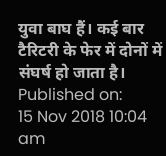युवा बाघ हैं। कई बार टैरिटरी के फेर में दोनों में संघर्ष हो जाता है।
Published on:
15 Nov 2018 10:04 am